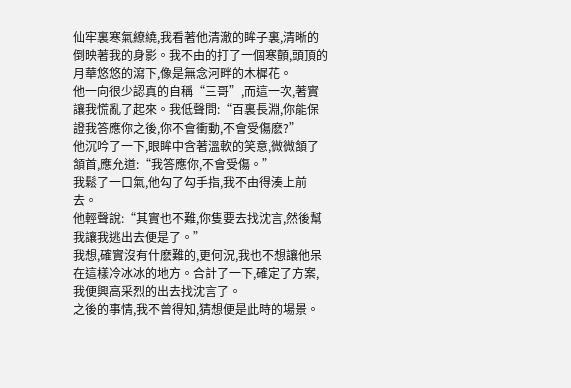仙牢裏寒氣繚繞,我看著他清澈的眸子裏,清晰的倒映著我的身影。我不由的打了一個寒顫,頭頂的月華悠悠的瀉下,像是無念河畔的木樨花。
他一向很少認真的自稱“三哥”,而這一次,著實讓我慌亂了起來。我低聲問:“百裏長淵,你能保證我答應你之後,你不會衝動,不會受傷麽?”
他沉吟了一下,眼眸中含著溫軟的笑意,微微頷了頷首,應允道:“我答應你,不會受傷。”
我鬆了一口氣,他勾了勾手指,我不由得湊上前去。
他輕聲說:“其實也不難,你隻要去找沈言,然後幫我讓我逃出去便是了。”
我想,確實沒有什麽難的,更何況,我也不想讓他呆在這樣冷冰冰的地方。合計了一下,確定了方案,我便興高采烈的出去找沈言了。
之後的事情,我不曾得知,猜想便是此時的場景。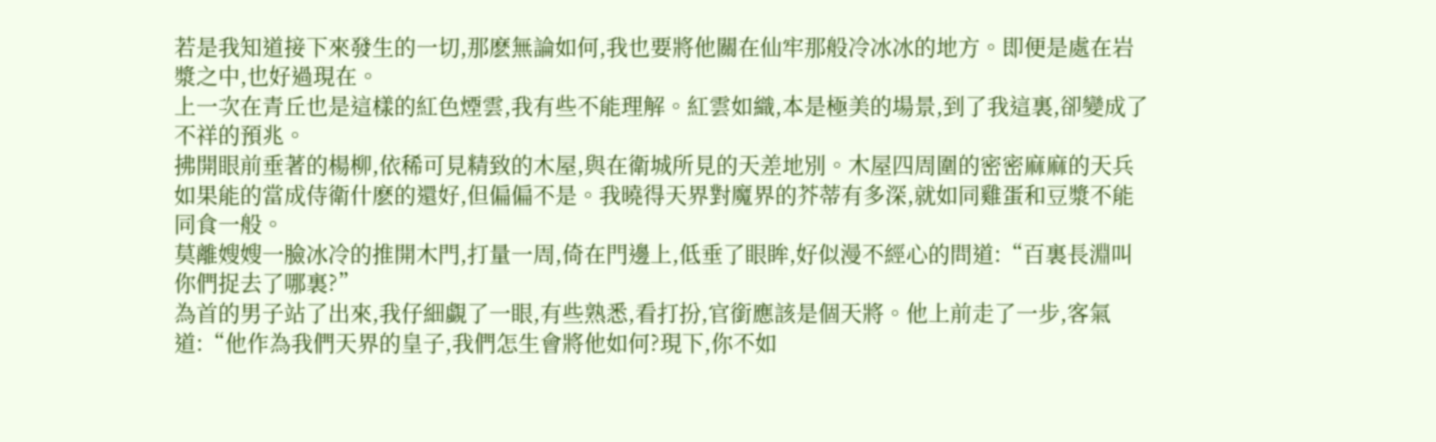若是我知道接下來發生的一切,那麽無論如何,我也要將他關在仙牢那般冷冰冰的地方。即便是處在岩漿之中,也好過現在。
上一次在青丘也是這樣的紅色煙雲,我有些不能理解。紅雲如織,本是極美的場景,到了我這裏,卻變成了不祥的預兆。
拂開眼前垂著的楊柳,依稀可見精致的木屋,與在衛城所見的天差地別。木屋四周圍的密密麻麻的天兵如果能的當成侍衛什麽的還好,但偏偏不是。我曉得天界對魔界的芥蒂有多深,就如同雞蛋和豆漿不能同食一般。
莫離嫂嫂一臉冰冷的推開木門,打量一周,倚在門邊上,低垂了眼眸,好似漫不經心的問道:“百裏長淵叫你們捉去了哪裏?”
為首的男子站了出來,我仔細覷了一眼,有些熟悉,看打扮,官銜應該是個天將。他上前走了一步,客氣道:“他作為我們天界的皇子,我們怎生會將他如何?現下,你不如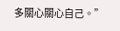多關心關心自己。”